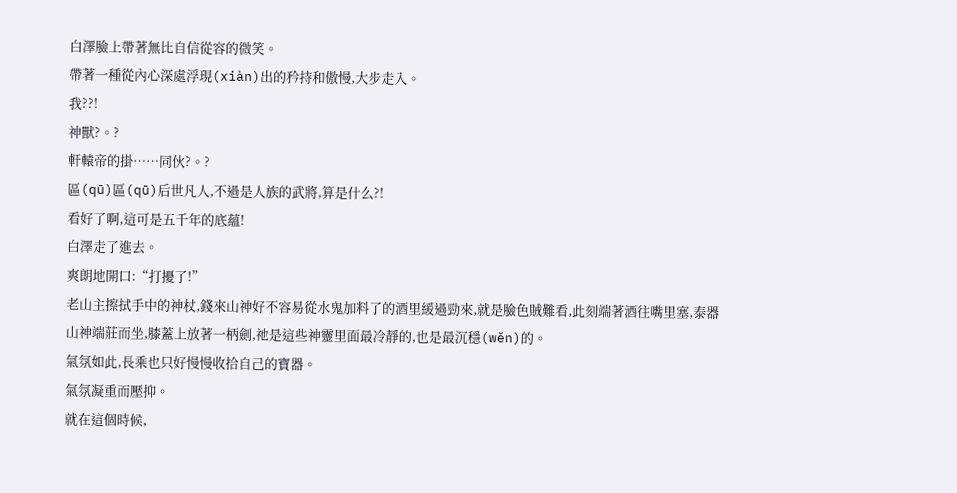白澤臉上帶著無比自信從容的微笑。
帶著一種從內心深處浮現(xiàn)出的矜持和傲慢,大步走入。
我??!
神獸?。?
軒轅帝的掛……同伙?。?
區(qū)區(qū)后世凡人,不過是人族的武將,算是什么?!
看好了啊,這可是五千年的底蘊!
白澤走了進去。
爽朗地開口:“打擾了!”
老山主擦拭手中的神杖,錢來山神好不容易從水鬼加料了的酒里緩過勁來,就是臉色賊難看,此刻端著酒往嘴里塞,泰器山神端莊而坐,膝蓋上放著一柄劍,祂是這些神靈里面最冷靜的,也是最沉穩(wěn)的。
氣氛如此,長乘也只好慢慢收拾自己的寶器。
氣氛凝重而壓抑。
就在這個時候,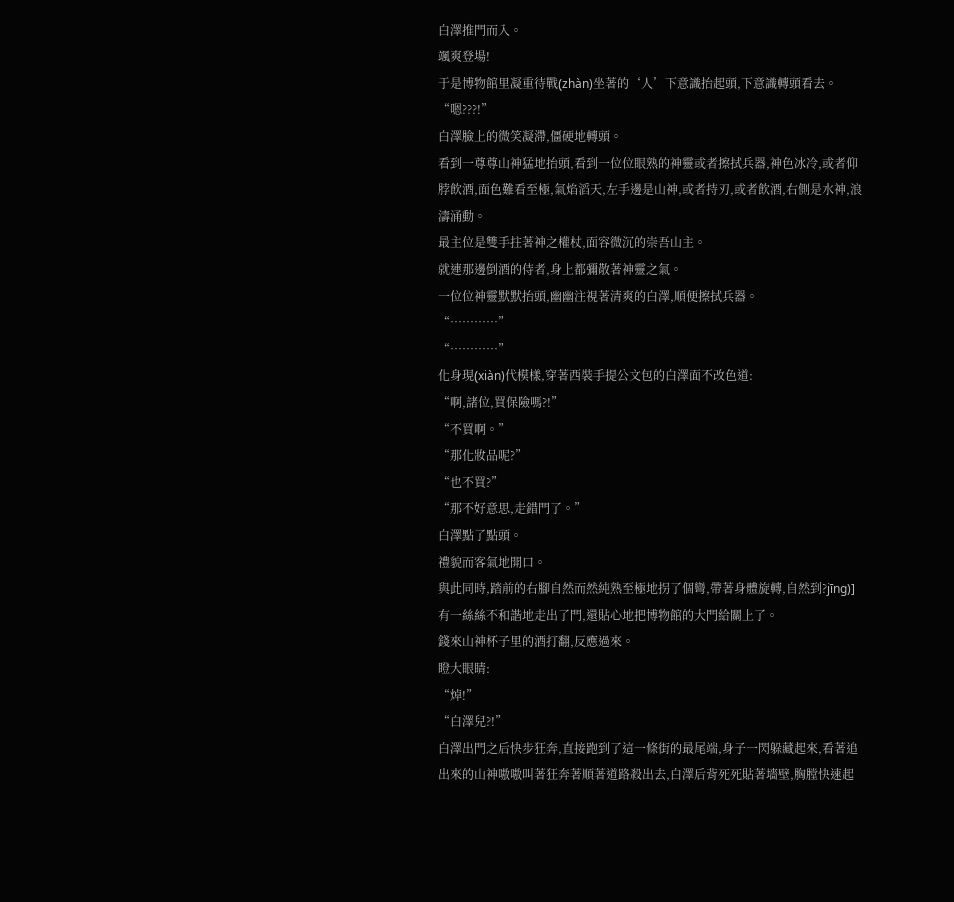白澤推門而入。
颯爽登場!
于是博物館里凝重待戰(zhàn)坐著的‘人’下意識抬起頭,下意識轉頭看去。
“嗯???!”
白澤臉上的微笑凝滯,僵硬地轉頭。
看到一尊尊山神猛地抬頭,看到一位位眼熟的神靈或者擦拭兵器,神色冰冷,或者仰脖飲酒,面色難看至極,氣焰滔天,左手邊是山神,或者持刃,或者飲酒,右側是水神,浪濤涌動。
最主位是雙手拄著神之權杖,面容微沉的崇吾山主。
就連那邊倒酒的侍者,身上都彌散著神靈之氣。
一位位神靈默默抬頭,幽幽注視著清爽的白澤,順便擦拭兵器。
“…………”
“…………”
化身現(xiàn)代模樣,穿著西裝手提公文包的白澤面不改色道:
“啊,諸位,買保險嗎?!”
“不買啊。”
“那化妝品呢?”
“也不買?”
“那不好意思,走錯門了。”
白澤點了點頭。
禮貌而客氣地開口。
與此同時,踏前的右腳自然而然純熟至極地拐了個彎,帶著身體旋轉,自然到?jīng)]有一絲絲不和諧地走出了門,還貼心地把博物館的大門給關上了。
錢來山神杯子里的酒打翻,反應過來。
瞪大眼睛:
“焯!”
“白澤兒?!”
白澤出門之后快步狂奔,直接跑到了這一條街的最尾端,身子一閃躲藏起來,看著追出來的山神嗷嗷叫著狂奔著順著道路殺出去,白澤后背死死貼著墻壁,胸膛快速起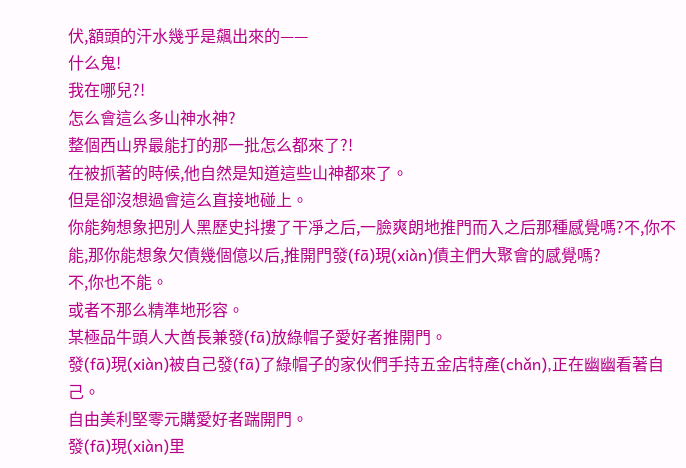伏,額頭的汗水幾乎是飆出來的——
什么鬼!
我在哪兒?!
怎么會這么多山神水神?
整個西山界最能打的那一批怎么都來了?!
在被抓著的時候,他自然是知道這些山神都來了。
但是卻沒想過會這么直接地碰上。
你能夠想象把別人黑歷史抖摟了干凈之后,一臉爽朗地推門而入之后那種感覺嗎?不,你不能,那你能想象欠債幾個億以后,推開門發(fā)現(xiàn)債主們大聚會的感覺嗎?
不,你也不能。
或者不那么精準地形容。
某極品牛頭人大酋長兼發(fā)放綠帽子愛好者推開門。
發(fā)現(xiàn)被自己發(fā)了綠帽子的家伙們手持五金店特產(chǎn),正在幽幽看著自己。
自由美利堅零元購愛好者踹開門。
發(fā)現(xiàn)里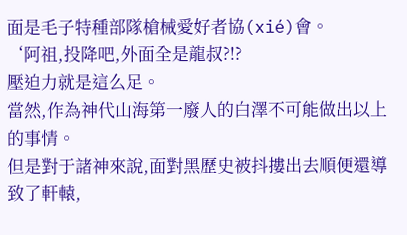面是毛子特種部隊槍械愛好者協(xié)會。
‘阿祖,投降吧,外面全是龍叔?!?
壓迫力就是這么足。
當然,作為神代山海第一廢人的白澤不可能做出以上的事情。
但是對于諸神來說,面對黑歷史被抖摟出去順便還導致了軒轅,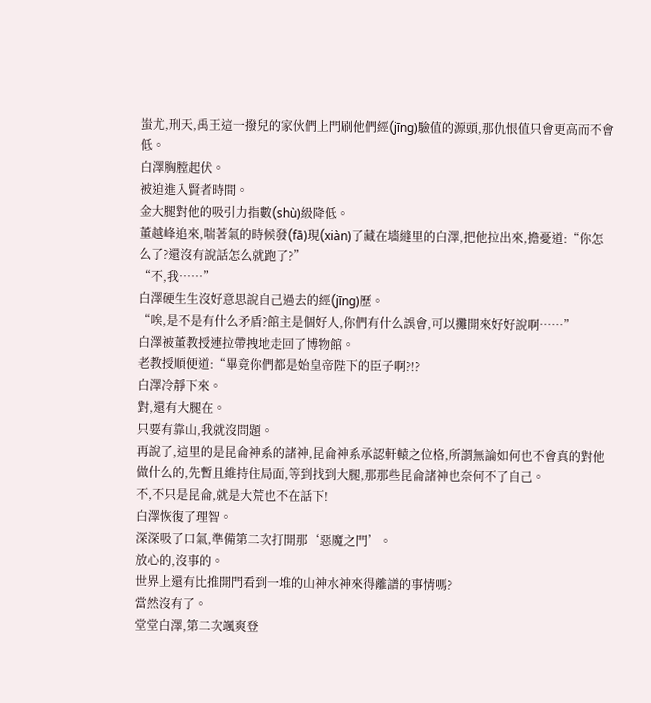蚩尤,刑天,禹王這一撥兒的家伙們上門刷他們經(jīng)驗值的源頭,那仇恨值只會更高而不會低。
白澤胸膛起伏。
被迫進入賢者時間。
金大腿對他的吸引力指數(shù)級降低。
董越峰追來,喘著氣的時候發(fā)現(xiàn)了藏在墻縫里的白澤,把他拉出來,擔憂道:“你怎么了?還沒有說話怎么就跑了?”
“不,我……”
白澤硬生生沒好意思說自己過去的經(jīng)歷。
“唉,是不是有什么矛盾?館主是個好人,你們有什么誤會,可以攤開來好好說啊……”
白澤被董教授連拉帶拽地走回了博物館。
老教授順便道:“畢竟你們都是始皇帝陛下的臣子啊?!?
白澤冷靜下來。
對,還有大腿在。
只要有靠山,我就沒問題。
再說了,這里的是昆侖神系的諸神,昆侖神系承認軒轅之位格,所謂無論如何也不會真的對他做什么的,先暫且維持住局面,等到找到大腿,那那些昆侖諸神也奈何不了自己。
不,不只是昆侖,就是大荒也不在話下!
白澤恢復了理智。
深深吸了口氣,準備第二次打開那‘惡魔之門’。
放心的,沒事的。
世界上還有比推開門看到一堆的山神水神來得離譜的事情嗎?
當然沒有了。
堂堂白澤,第二次颯爽登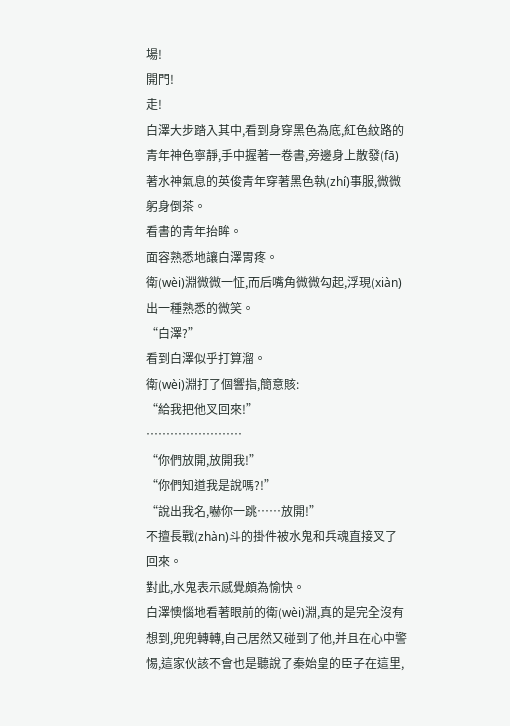場!
開門!
走!
白澤大步踏入其中,看到身穿黑色為底,紅色紋路的青年神色寧靜,手中握著一卷書,旁邊身上散發(fā)著水神氣息的英俊青年穿著黑色執(zhí)事服,微微躬身倒茶。
看書的青年抬眸。
面容熟悉地讓白澤胃疼。
衛(wèi)淵微微一怔,而后嘴角微微勾起,浮現(xiàn)出一種熟悉的微笑。
“白澤?”
看到白澤似乎打算溜。
衛(wèi)淵打了個響指,簡意賅:
“給我把他叉回來!”
……………………
“你們放開,放開我!”
“你們知道我是說嗎?!”
“說出我名,嚇你一跳……放開!”
不擅長戰(zhàn)斗的掛件被水鬼和兵魂直接叉了回來。
對此,水鬼表示感覺頗為愉快。
白澤懊惱地看著眼前的衛(wèi)淵,真的是完全沒有想到,兜兜轉轉,自己居然又碰到了他,并且在心中警惕,這家伙該不會也是聽說了秦始皇的臣子在這里,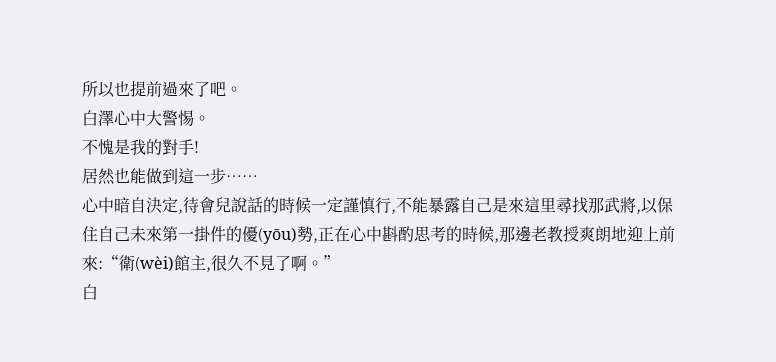所以也提前過來了吧。
白澤心中大警惕。
不愧是我的對手!
居然也能做到這一步……
心中暗自決定,待會兒說話的時候一定謹慎行,不能暴露自己是來這里尋找那武將,以保住自己未來第一掛件的優(yōu)勢,正在心中斟酌思考的時候,那邊老教授爽朗地迎上前來:“衛(wèi)館主,很久不見了啊。”
白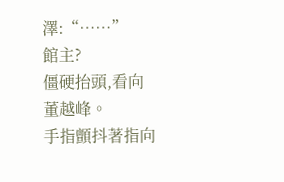澤:“……”
館主?
僵硬抬頭,看向董越峰。
手指顫抖著指向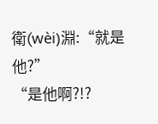衛(wèi)淵:“就是他?”
“是他啊?!?